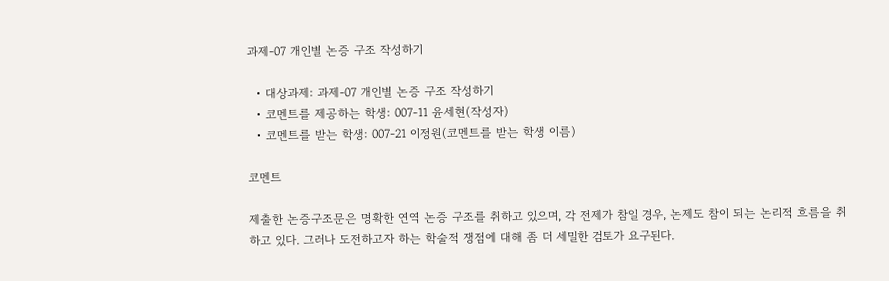과제-07 개인별 논증 구조 작성하기

  • 대상과제: 과제-07 개인별 논증 구조 작성하기
  • 코멘트를 제공하는 학생: 007-11 윤세현(작성자)
  • 코멘트를 받는 학생: 007-21 이정원(코멘트를 받는 학생 이름)

코멘트

제출한 논증구조문은 명확한 연역 논증 구조를 취하고 있으며, 각 전제가 참일 경우, 논제도 참이 되는 논리적 흐름을 취하고 있다. 그러나 도전하고자 하는 학술적 쟁점에 대해 좀 더 세밀한 검토가 요구된다.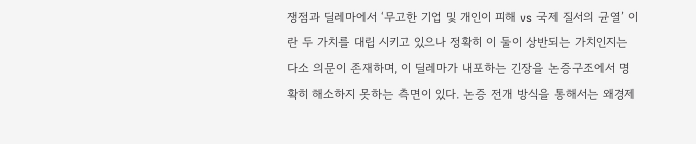쟁점과 딜레마에서 ‘무고한 기업 및 개인이 피해 vs 국제 질서의 균열’ 이란 두 가치를 대립 시키고 있으나 정확히 이 둘이 상반되는 가치인지는 다소 의문이 존재하며, 이 딜레마가 내포하는 긴장을 논증구조에서 명확히 해소하지 못하는 측면이 있다. 논증 전개 방식을 통해서는 왜경제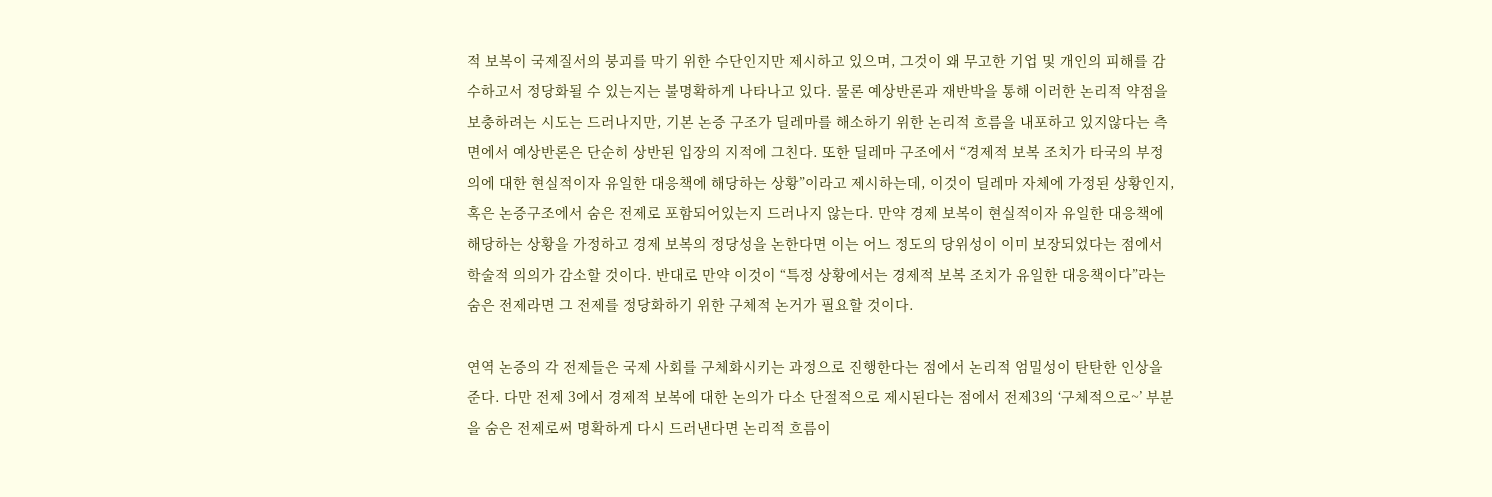적 보복이 국제질서의 붕괴를 막기 위한 수단인지만 제시하고 있으며, 그것이 왜 무고한 기업 및 개인의 피해를 감수하고서 정당화될 수 있는지는 불명확하게 나타나고 있다. 물론 예상반론과 재반박을 통해 이러한 논리적 약점을 보충하려는 시도는 드러나지만, 기본 논증 구조가 딜레마를 해소하기 위한 논리적 흐름을 내포하고 있지않다는 측면에서 예상반론은 단순히 상반된 입장의 지적에 그친다. 또한 딜레마 구조에서 “경제적 보복 조치가 타국의 부정의에 대한 현실적이자 유일한 대응책에 해당하는 상황”이라고 제시하는데, 이것이 딜레마 자체에 가정된 상황인지, 혹은 논증구조에서 숨은 전제로 포함되어있는지 드러나지 않는다. 만약 경제 보복이 현실적이자 유일한 대응책에 해당하는 상황을 가정하고 경제 보복의 정당성을 논한다면 이는 어느 정도의 당위성이 이미 보장되었다는 점에서 학술적 의의가 감소할 것이다. 반대로 만약 이것이 “특정 상황에서는 경제적 보복 조치가 유일한 대응책이다”라는 숨은 전제라면 그 전제를 정당화하기 위한 구체적 논거가 필요할 것이다.

연역 논증의 각 전제들은 국제 사회를 구체화시키는 과정으로 진행한다는 점에서 논리적 엄밀성이 탄탄한 인상을 준다. 다만 전제 3에서 경제적 보복에 대한 논의가 다소 단절적으로 제시된다는 점에서 전제3의 ‘구체적으로~’ 부분을 숨은 전제로써 명확하게 다시 드러낸다면 논리적 흐름이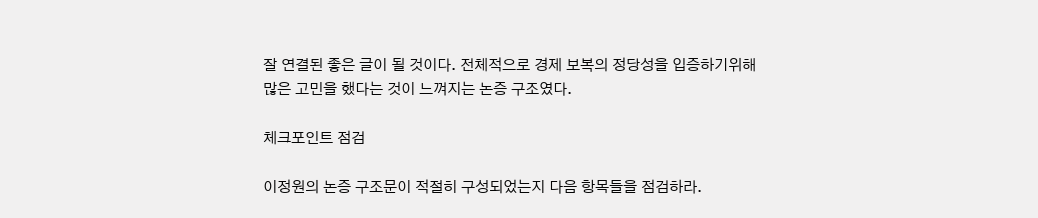잘 연결된 좋은 글이 될 것이다. 전체적으로 경제 보복의 정당성을 입증하기위해 많은 고민을 했다는 것이 느껴지는 논증 구조였다.

체크포인트 점검

이정원의 논증 구조문이 적절히 구성되었는지 다음 항목들을 점검하라.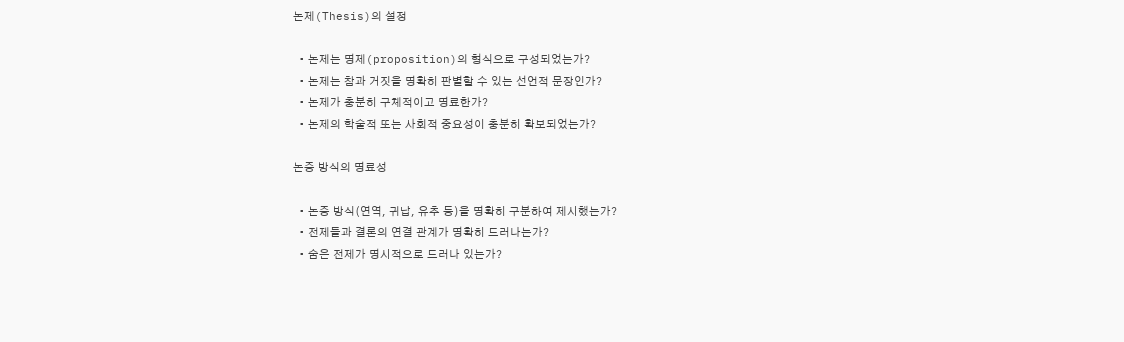논제(Thesis)의 설정

  • 논제는 명제(proposition)의 형식으로 구성되었는가?
  • 논제는 참과 거짓을 명확히 판별할 수 있는 선언적 문장인가?
  • 논제가 충분히 구체적이고 명료한가?
  • 논제의 학술적 또는 사회적 중요성이 충분히 확보되었는가?

논증 방식의 명료성

  • 논증 방식(연역, 귀납, 유추 등)을 명확히 구분하여 제시했는가?
  • 전제들과 결론의 연결 관계가 명확히 드러나는가?
  • 숨은 전제가 명시적으로 드러나 있는가?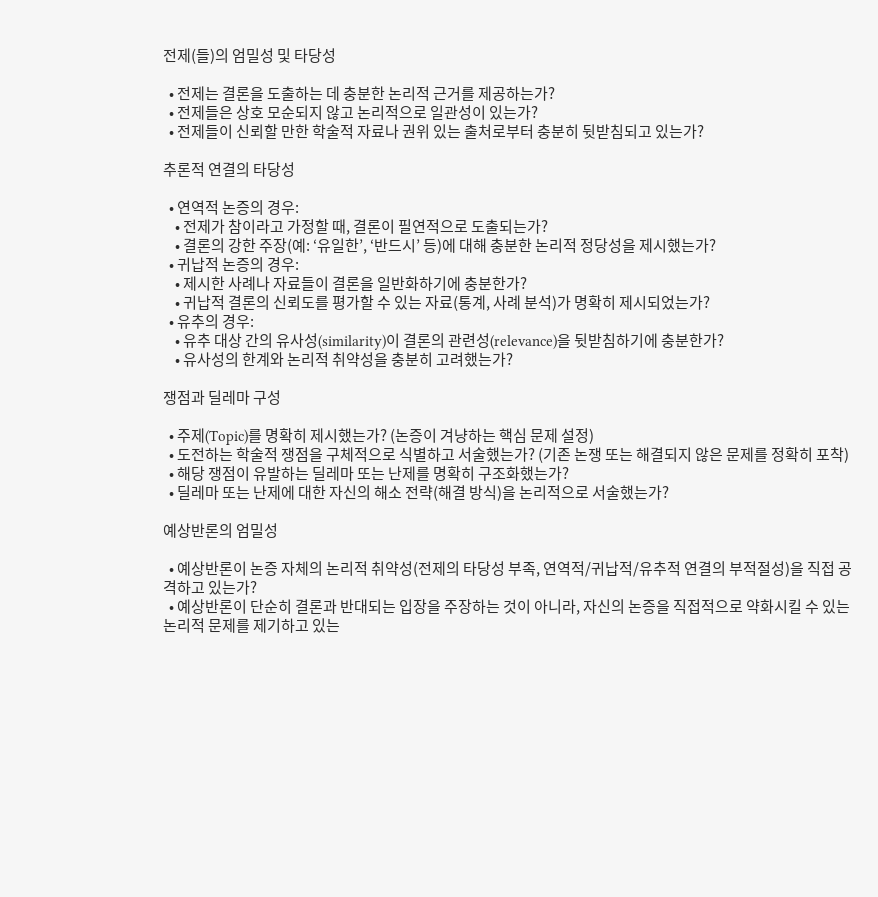전제(들)의 엄밀성 및 타당성

  • 전제는 결론을 도출하는 데 충분한 논리적 근거를 제공하는가?
  • 전제들은 상호 모순되지 않고 논리적으로 일관성이 있는가?
  • 전제들이 신뢰할 만한 학술적 자료나 권위 있는 출처로부터 충분히 뒷받침되고 있는가?

추론적 연결의 타당성

  • 연역적 논증의 경우:
    • 전제가 참이라고 가정할 때, 결론이 필연적으로 도출되는가?
    • 결론의 강한 주장(예: ‘유일한’, ‘반드시’ 등)에 대해 충분한 논리적 정당성을 제시했는가?
  • 귀납적 논증의 경우:
    • 제시한 사례나 자료들이 결론을 일반화하기에 충분한가?
    • 귀납적 결론의 신뢰도를 평가할 수 있는 자료(통계, 사례 분석)가 명확히 제시되었는가?
  • 유추의 경우:
    • 유추 대상 간의 유사성(similarity)이 결론의 관련성(relevance)을 뒷받침하기에 충분한가?
    • 유사성의 한계와 논리적 취약성을 충분히 고려했는가?

쟁점과 딜레마 구성

  • 주제(Topic)를 명확히 제시했는가? (논증이 겨냥하는 핵심 문제 설정)
  • 도전하는 학술적 쟁점을 구체적으로 식별하고 서술했는가? (기존 논쟁 또는 해결되지 않은 문제를 정확히 포착)
  • 해당 쟁점이 유발하는 딜레마 또는 난제를 명확히 구조화했는가?
  • 딜레마 또는 난제에 대한 자신의 해소 전략(해결 방식)을 논리적으로 서술했는가?

예상반론의 엄밀성

  • 예상반론이 논증 자체의 논리적 취약성(전제의 타당성 부족, 연역적/귀납적/유추적 연결의 부적절성)을 직접 공격하고 있는가?
  • 예상반론이 단순히 결론과 반대되는 입장을 주장하는 것이 아니라, 자신의 논증을 직접적으로 약화시킬 수 있는 논리적 문제를 제기하고 있는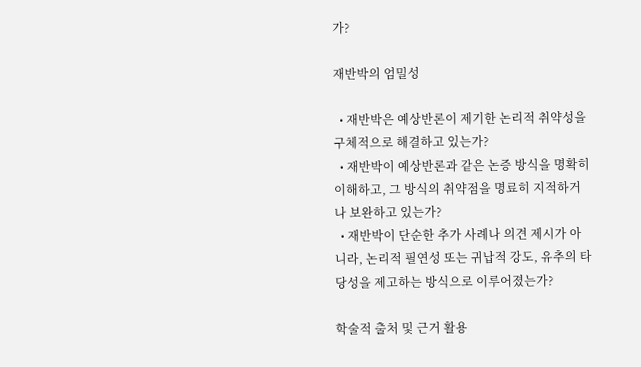가?

재반박의 엄밀성

  • 재반박은 예상반론이 제기한 논리적 취약성을 구체적으로 해결하고 있는가?
  • 재반박이 예상반론과 같은 논증 방식을 명확히 이해하고, 그 방식의 취약점을 명료히 지적하거나 보완하고 있는가?
  • 재반박이 단순한 추가 사례나 의견 제시가 아니라, 논리적 필연성 또는 귀납적 강도, 유추의 타당성을 제고하는 방식으로 이루어졌는가?

학술적 출처 및 근거 활용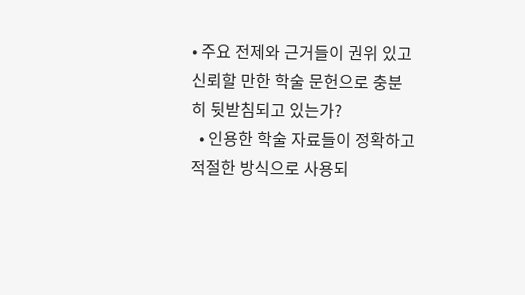• 주요 전제와 근거들이 권위 있고 신뢰할 만한 학술 문헌으로 충분히 뒷받침되고 있는가?
  • 인용한 학술 자료들이 정확하고 적절한 방식으로 사용되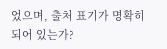었으며, 출처 표기가 명확히 되어 있는가?